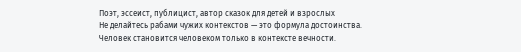Поэт, эссеист, публицист, автор сказок для детей и взрослых
Не делайтесь рабами чужих контекстов — это формула достоинства.
Человек становится человеком только в контексте вечности.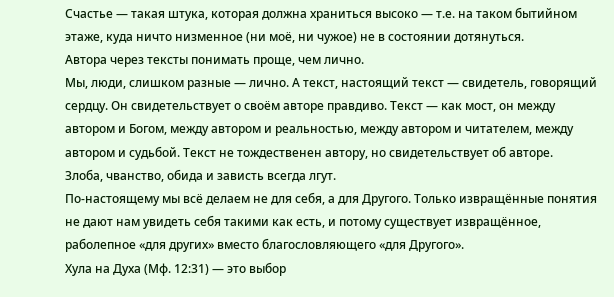Счастье — такая штука, которая должна храниться высоко — т.е. на таком бытийном этаже, куда ничто низменное (ни моё, ни чужое) не в состоянии дотянуться.
Автора через тексты понимать проще, чем лично.
Мы, люди, слишком разные — лично. А текст, настоящий текст — свидетель, говорящий сердцу. Он свидетельствует о своём авторе правдиво. Текст — как мост, он между автором и Богом, между автором и реальностью, между автором и читателем, между автором и судьбой. Текст не тождественен автору, но свидетельствует об авторе.
Злоба, чванство, обида и зависть всегда лгут.
По-настоящему мы всё делаем не для себя, а для Другого. Только извращённые понятия не дают нам увидеть себя такими как есть, и потому существует извращённое, раболепное «для других» вместо благословляющего «для Другого».
Хула на Духа (Мф. 12:31) — это выбор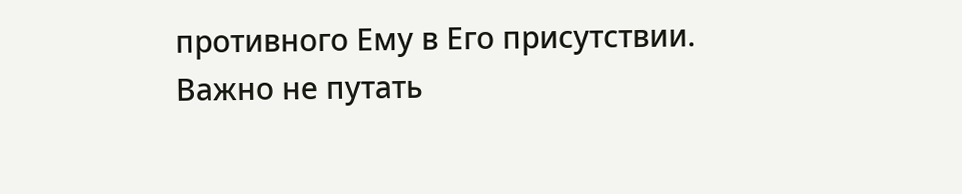противного Ему в Его присутствии.
Важно не путать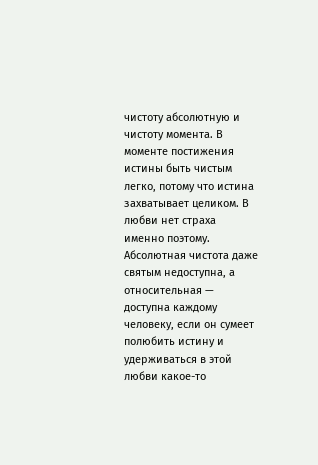чистоту абсолютную и чистоту момента. В моменте постижения истины быть чистым легко, потому что истина захватывает целиком. В любви нет страха именно поэтому. Абсолютная чистота даже святым недоступна, а относительная — доступна каждому человеку, если он сумеет полюбить истину и удерживаться в этой любви какое-то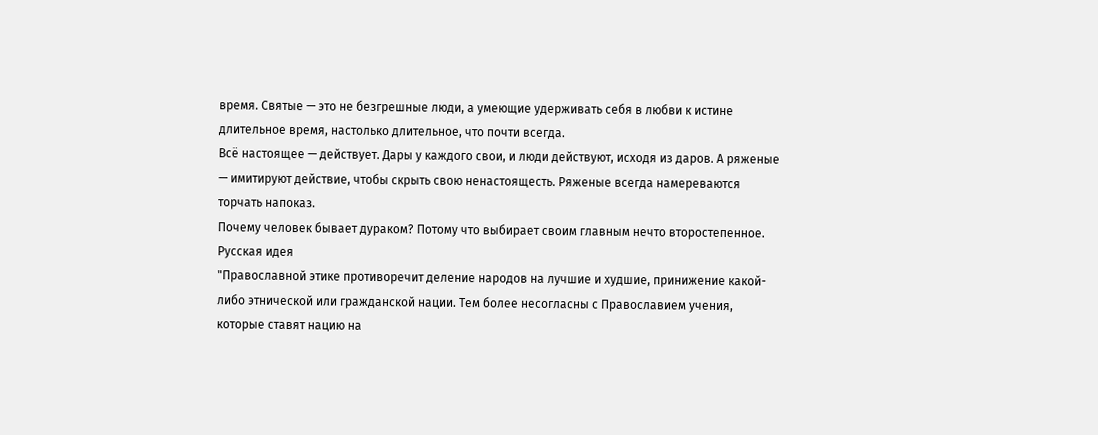время. Святые — это не безгрешные люди, а умеющие удерживать себя в любви к истине длительное время, настолько длительное, что почти всегда.
Всё настоящее — действует. Дары у каждого свои, и люди действуют, исходя из даров. А ряженые — имитируют действие, чтобы скрыть свою ненастоящесть. Ряженые всегда намереваются торчать напоказ.
Почему человек бывает дураком? Потому что выбирает своим главным нечто второстепенное.
Русская идея
"Православной этике противоречит деление народов на лучшие и худшие, принижение какой-либо этнической или гражданской нации. Тем более несогласны с Православием учения, которые ставят нацию на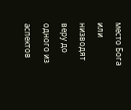место Бога или низводят веру до одного из аспектов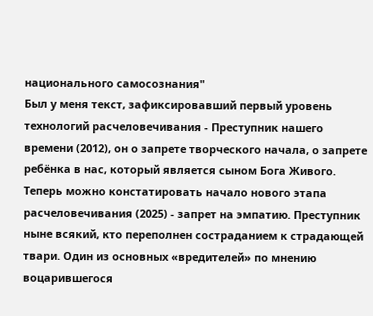национального самосознания"
Был у меня текст, зафиксировавший первый уровень технологий расчеловечивания - Преступник нашего времени (2012), он о запрете творческого начала, о запрете ребёнка в нас, который является сыном Бога Живого.
Теперь можно констатировать начало нового этапа расчеловечивания (2025) - запрет на эмпатию. Преступник ныне всякий, кто переполнен состраданием к страдающей твари. Один из основных «вредителей» по мнению воцарившегося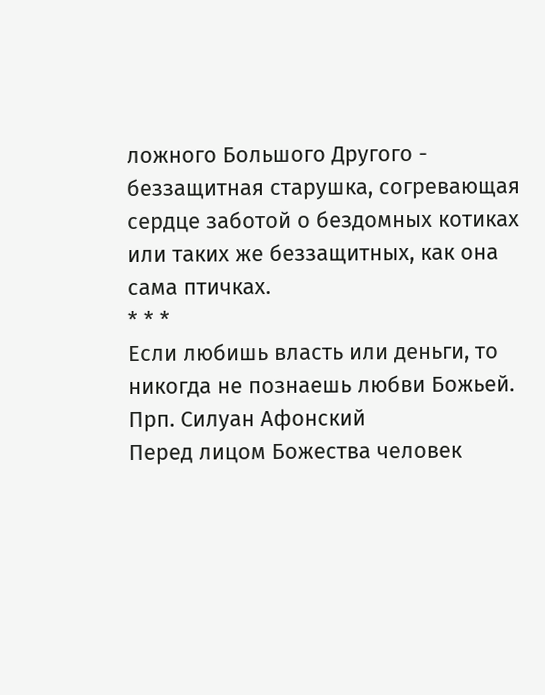ложного Большого Другого - беззащитная старушка, согревающая сердце заботой о бездомных котиках или таких же беззащитных, как она сама птичках.
* * *
Если любишь власть или деньги, то никогда не познаешь любви Божьей.
Прп. Силуан Афонский
Перед лицом Божества человек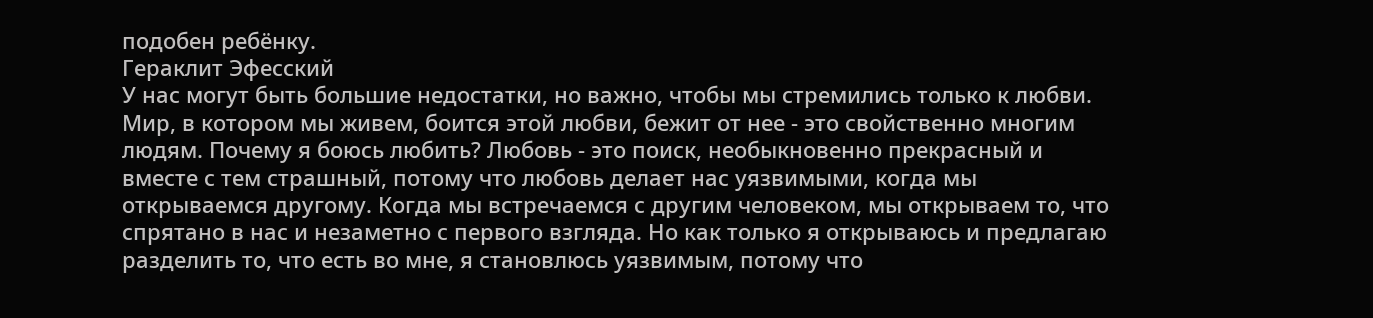подобен ребёнку.
Гераклит Эфесский
У нас могут быть большие недостатки, но важно, чтобы мы стремились только к любви. Мир, в котором мы живем, боится этой любви, бежит от нее - это свойственно многим людям. Почему я боюсь любить? Любовь - это поиск, необыкновенно прекрасный и вместе с тем страшный, потому что любовь делает нас уязвимыми, когда мы открываемся другому. Когда мы встречаемся с другим человеком, мы открываем то, что спрятано в нас и незаметно с первого взгляда. Но как только я открываюсь и предлагаю разделить то, что есть во мне, я становлюсь уязвимым, потому что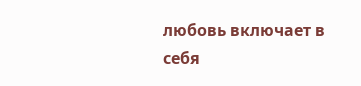любовь включает в себя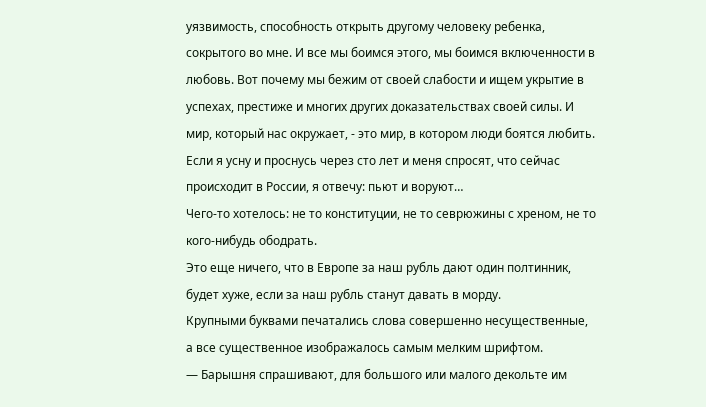уязвимость, способность открыть другому человеку ребенка, сокрытого во мне. И все мы боимся этого, мы боимся включенности в любовь. Вот почему мы бежим от своей слабости и ищем укрытие в успехах, престиже и многих других доказательствах своей силы. И мир, который нас окружает, - это мир, в котором люди боятся любить.
Если я усну и проснусь через сто лет и меня спросят, что сейчас происходит в России, я отвечу: пьют и воруют…
Чего-то хотелось: не то конституции, не то севрюжины с хреном, не то кого-нибудь ободрать.
Это еще ничего, что в Европе за наш рубль дают один полтинник, будет хуже, если за наш рубль станут давать в морду.
Крупными буквами печатались слова совершенно несущественные, а все существенное изображалось самым мелким шрифтом.
— Барышня спрашивают, для большого или малого декольте им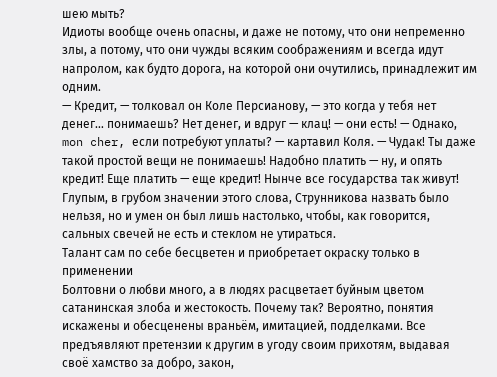шею мыть?
Идиоты вообще очень опасны, и даже не потому, что они непременно злы, а потому, что они чужды всяким соображениям и всегда идут напролом, как будто дорога, на которой они очутились, принадлежит им одним.
— Кредит, — толковал он Коле Персианову, — это когда у тебя нет денег… понимаешь? Нет денег, и вдруг — клац! — они есть! — Однако, mon cher, если потребуют уплаты? — картавил Коля. — Чудак! Ты даже такой простой вещи не понимаешь! Надобно платить — ну, и опять кредит! Еще платить — еще кредит! Нынче все государства так живут!
Глупым, в грубом значении этого слова, Струнникова назвать было нельзя, но и умен он был лишь настолько, чтобы, как говорится, сальных свечей не есть и стеклом не утираться.
Талант сам по себе бесцветен и приобретает окраску только в применении
Болтовни о любви много, а в людях расцветает буйным цветом сатанинская злоба и жестокость. Почему так? Вероятно, понятия искажены и обесценены враньём, имитацией, подделками. Все предъявляют претензии к другим в угоду своим прихотям, выдавая своё хамство за добро, закон,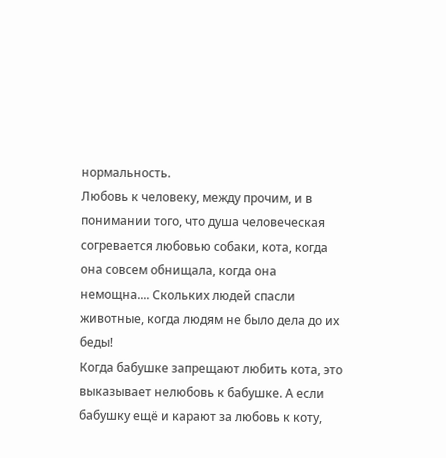нормальность.
Любовь к человеку, между прочим, и в понимании того, что душа человеческая согревается любовью собаки, кота, когда она совсем обнищала, когда она немощна.... Скольких людей спасли животные, когда людям не было дела до их беды!
Когда бабушке запрещают любить кота, это выказывает нелюбовь к бабушке. А если бабушку ещё и карают за любовь к коту,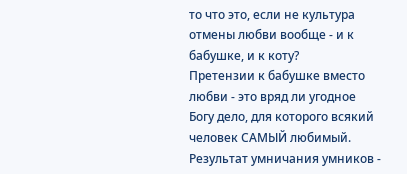то что это, если не культура отмены любви вообще - и к бабушке, и к коту?
Претензии к бабушке вместо любви - это вряд ли угодное Богу дело, для которого всякий человек САМЫЙ любимый.
Результат умничания умников -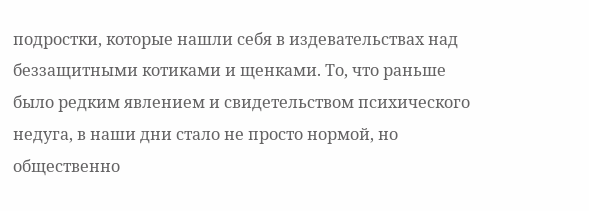подростки, которые нашли себя в издевательствах над беззащитными котиками и щенками. То, что раньше было редким явлением и свидетельством психического недуга, в наши дни стало не просто нормой, но общественно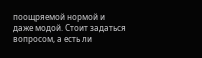поощряемой нормой и даже модой. Стоит задаться вопросом, а есть ли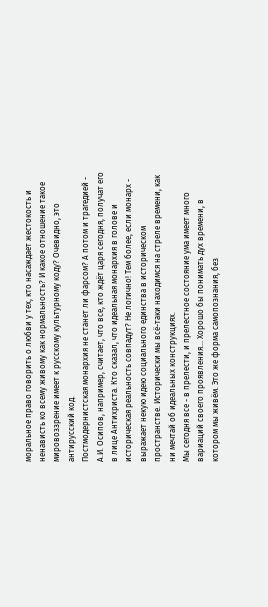моральное право говорить о любви у тех, кто насаждает жестокость и ненависть ко всему живому как нормальность? И какое отношение такое мировоззрение имеет к русскому культурному коду? Очевидно, это антирусский код.
Постмодернистская монархия не станет ли фарсом? А потом и трагедией - А.И. Осипов, например, считает, что все, кто ждёт царя сегодня, получат его в лице Антихриста. Кто сказал, что идеальная монархия в голове и историческая реальность совпадут? Не логично! Тем более, если монарх - выражает некую идею социального единства в историческом пространстве. Исторически мы всё-таки находимся на стреле времени, как ни мечтай об идеальных конструкциях.
Мы сегодня все - в прелести, и прелестное состояние ума имеет много вариаций своего проявления... Хорошо бы понимать дух времени, в котором мы живём. Это же форма самопознания, без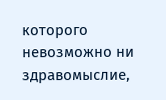которого невозможно ни здравомыслие,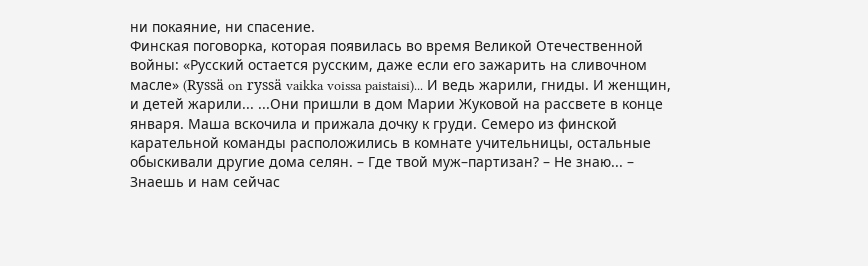ни покаяние, ни спасение.
Финская поговорка, которая появилась во время Великой Отечественной войны: «Русский остается русским, даже если его зажарить на сливочном масле» (Ryssä on ryssä vaikka voissa paistaisi)... И ведь жарили, гниды. И женщин, и детей жарили... ...Они пришли в дом Марии Жуковой на рассвете в конце января. Маша вскочила и прижала дочку к груди. Семеро из финской карательной команды расположились в комнате учительницы, остальные обыскивали другие дома селян. – Где твой муж–партизан? – Не знаю... – Знаешь и нам сейчас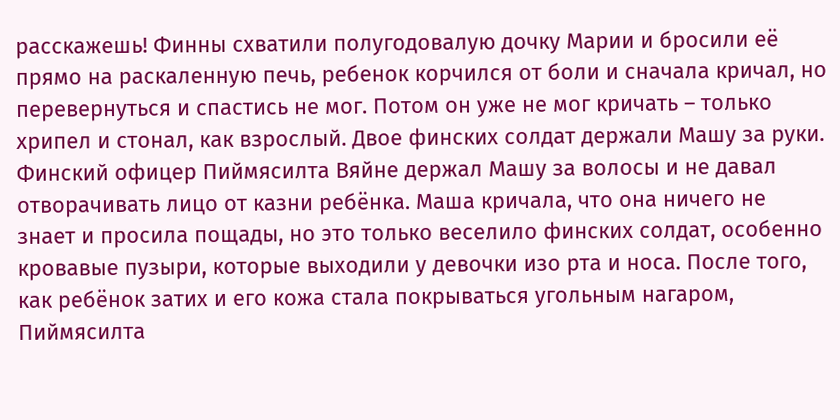расскажешь! Финны схватили полугодовалую дочку Марии и бросили её прямо на раскаленную печь, ребенок корчился от боли и сначала кричал, но перевернуться и спастись не мог. Потом он уже не мог кричать – только хрипел и стонал, как взрослый. Двое финских солдат держали Машу за руки. Финский офицер Пиймясилта Вяйне держал Машу за волосы и не давал отворачивать лицо от казни ребёнка. Маша кричала, что она ничего не знает и просила пощады, но это только веселило финских солдат, особенно кровавые пузыри, которые выходили у девочки изо рта и носа. После того, как ребёнок затих и его кожа стала покрываться угольным нагаром, Пиймясилта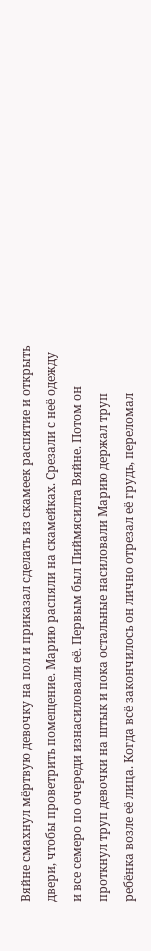Вяйне смахнул мёртвую девочку на пол и приказал сделать из скамеек распятие и открыть двери, чтобы проветрить помещение. Марию распяли на скамейках. Срезали с неё одежду и все семеро по очереди изнасиловали её. Первым был Пиймясилта Вяйне. Потом он проткнул труп девочки на штык и пока остальные насиловали Марию держал труп ребёнка возле её лица. Когда всё закончилось он лично отрезал её грудь, переломал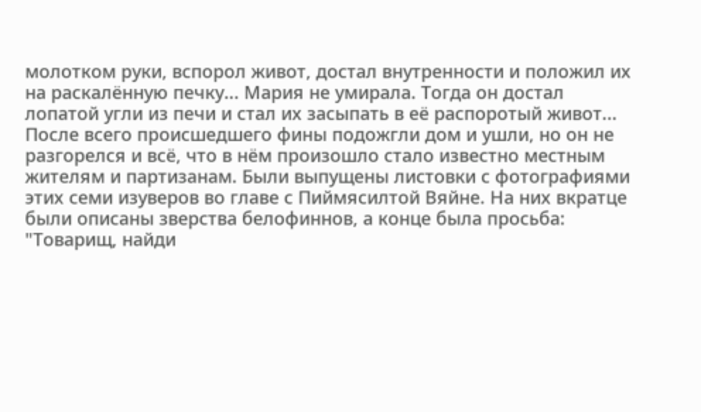молотком руки, вспорол живот, достал внутренности и положил их на раскалённую печку... Мария не умирала. Тогда он достал лопатой угли из печи и стал их засыпать в её распоротый живот... После всего происшедшего фины подожгли дом и ушли, но он не разгорелся и всё, что в нём произошло стало известно местным жителям и партизанам. Были выпущены листовки с фотографиями этих семи изуверов во главе с Пиймясилтой Вяйне. На них вкратце были описаны зверства белофиннов, а конце была просьба: "Товарищ, найди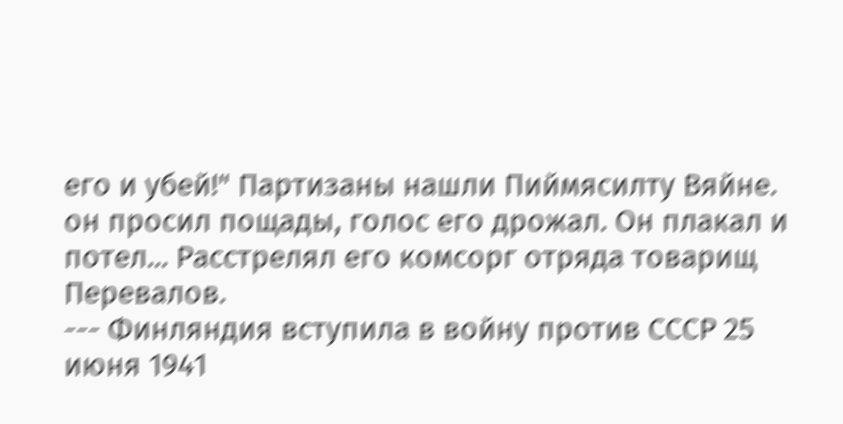его и убей!" Партизаны нашли Пиймясилту Вяйне. он просил пощады, голос его дрожал. Он плакал и потел... Расстрелял его комсорг отряда товарищ Перевалов.
--- Финляндия вступила в войну против СССР 25 июня 1941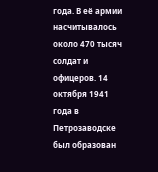года. В её армии насчитывалось около 470 тысяч солдат и офицеров. 14 октября 1941 года в Петрозаводске был образован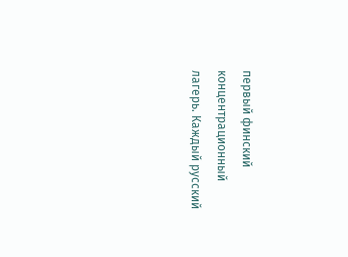первый финский концентрационный лагерь. Каждый русский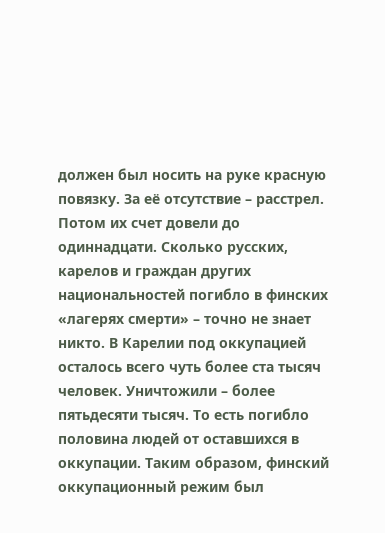должен был носить на руке красную повязку. За её отсутствие – расстрел. Потом их счет довели до одиннадцати. Сколько русских, карелов и граждан других национальностей погибло в финских «лагерях смерти» – точно не знает никто. В Карелии под оккупацией осталось всего чуть более ста тысяч человек. Уничтожили – более пятьдесяти тысяч. То есть погибло половина людей от оставшихся в оккупации. Таким образом, финский оккупационный режим был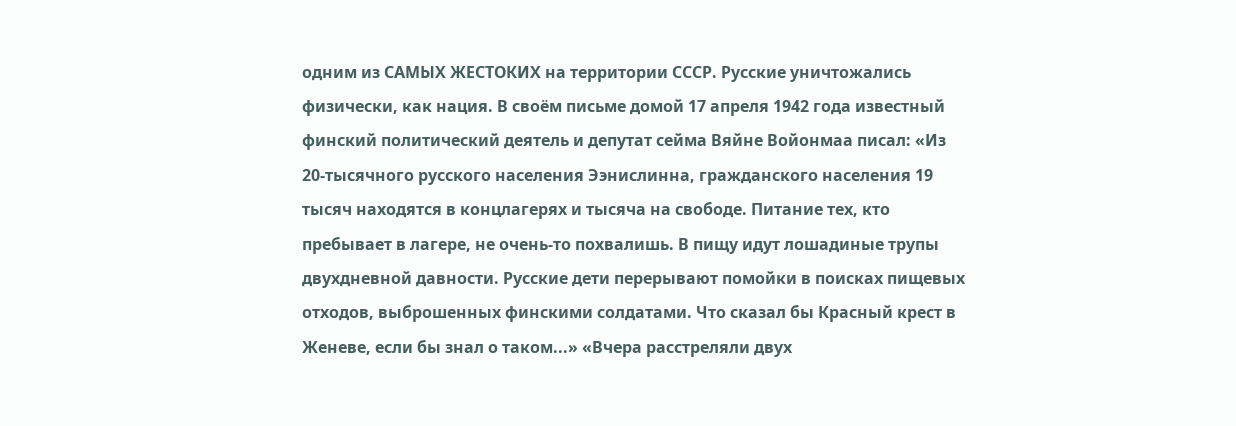одним из САМЫХ ЖЕСТОКИХ на территории СССР. Русские уничтожались физически, как нация. В своём письме домой 17 апреля 1942 года известный финский политический деятель и депутат сейма Вяйне Войонмаа писал: «Из 20-тысячного русского населения Ээнислинна, гражданского населения 19 тысяч находятся в концлагерях и тысяча на свободе. Питание тех, кто пребывает в лагере, не очень-то похвалишь. В пищу идут лошадиные трупы двухдневной давности. Русские дети перерывают помойки в поисках пищевых отходов, выброшенных финскими солдатами. Что сказал бы Красный крест в Женеве, если бы знал о таком...» «Вчера расстреляли двух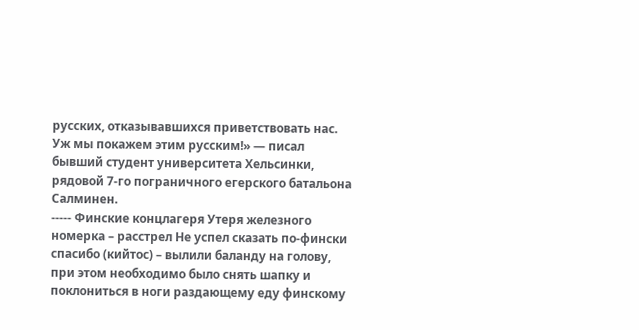русских, отказывавшихся приветствовать нас. Уж мы покажем этим русским!» — писал бывший студент университета Хельсинки, рядовой 7-го пограничного егерского батальона Салминен.
----- Финские концлагеря Утеря железного номерка – расстрел Не успел сказать по-фински спасибо (кийтос) – вылили баланду на голову, при этом необходимо было снять шапку и поклониться в ноги раздающему еду финскому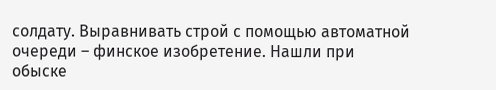солдату. Выравнивать строй с помощью автоматной очереди – финское изобретение. Нашли при обыске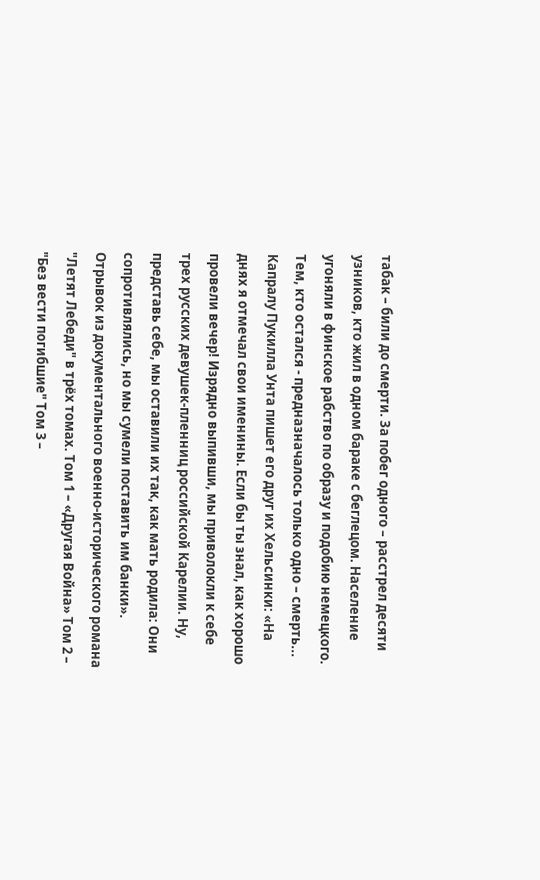табак – били до смерти. За побег одного – расстрел десяти узников, кто жил в одном бараке с беглецом. Население угоняли в финское рабство по образу и подобию немецкого. Тем, кто остался - предназначалось только одно – смерть... Капралу Пукилла Унта пишет его друг их Хельсинки: «На днях я отмечал свои именины. Если бы ты знал, как хорошо провели вечер! Изрядно выпивши, мы приволокли к себе трех русских девушек-пленниц российской Карелии. Ну, представь себе, мы оставили их так, как мать родила: Они сопротивлялись, но мы сумели поставить им банки».
Отрывок из документального военно-исторического романа "Летят Лебеди" в трёх томах. Том 1 – «Другая Война» Том 2 – "Без вести погибшие" Том 3 –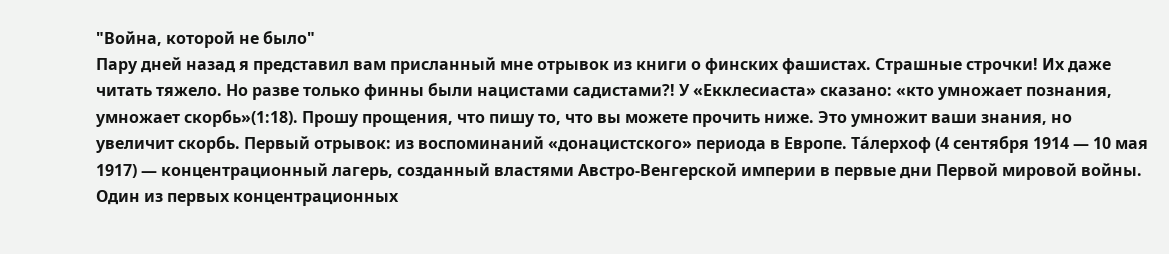"Война, которой не было"
Пару дней назад я представил вам присланный мне отрывок из книги о финских фашистах. Страшные строчки! Их даже читать тяжело. Но разве только финны были нацистами садистами?! У «Екклесиаста» сказано: «кто умножает познания, умножает скорбь»(1:18). Прошу прощения, что пишу то, что вы можете прочить ниже. Это умножит ваши знания, но увеличит скорбь. Первый отрывок: из воспоминаний «донацистского» периода в Европе. Та́лерхоф (4 сентября 1914 — 10 мая 1917) — концентрационный лагерь, созданный властями Австро-Венгерской империи в первые дни Первой мировой войны. Один из первых концентрационных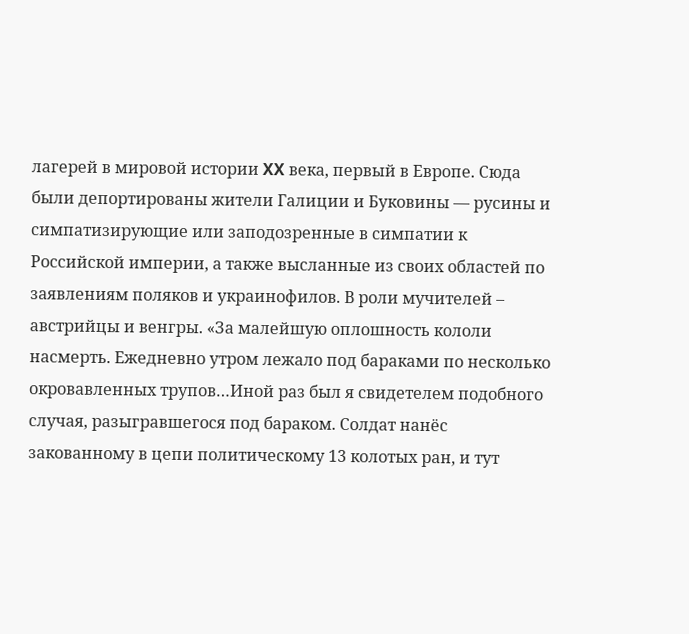лагерей в мировой истории XX века, первый в Европе. Сюда были депортированы жители Галиции и Буковины — русины и симпатизирующие или заподозренные в симпатии к Российской империи, а также высланные из своих областей по заявлениям поляков и украинофилов. В роли мучителей – австрийцы и венгры. «За малейшую оплошность кололи насмерть. Ежедневно утром лежало под бараками по несколько окровавленных трупов…Иной раз был я свидетелем подобного случая, разыгравшегося под бараком. Солдат нанёс закованному в цепи политическому 13 колотых ран, и тут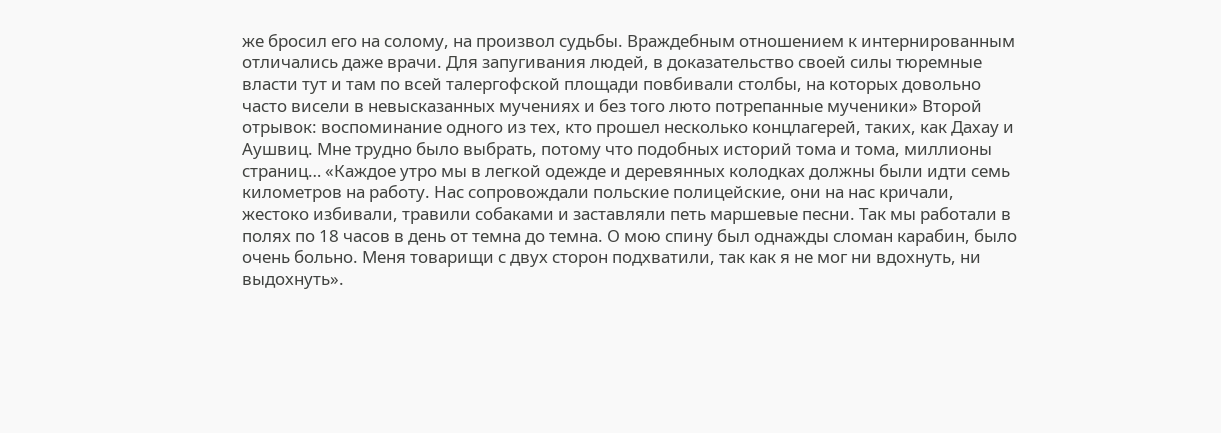же бросил его на солому, на произвол судьбы. Враждебным отношением к интернированным отличались даже врачи. Для запугивания людей, в доказательство своей силы тюремные власти тут и там по всей талергофской площади повбивали столбы, на которых довольно часто висели в невысказанных мучениях и без того люто потрепанные мученики» Второй отрывок: воспоминание одного из тех, кто прошел несколько концлагерей, таких, как Дахау и Аушвиц. Мне трудно было выбрать, потому что подобных историй тома и тома, миллионы страниц… «Каждое утро мы в легкой одежде и деревянных колодках должны были идти семь километров на работу. Нас сопровождали польские полицейские, они на нас кричали, жестоко избивали, травили собаками и заставляли петь маршевые песни. Так мы работали в полях по 18 часов в день от темна до темна. О мою спину был однажды сломан карабин, было очень больно. Меня товарищи с двух сторон подхватили, так как я не мог ни вдохнуть, ни выдохнуть».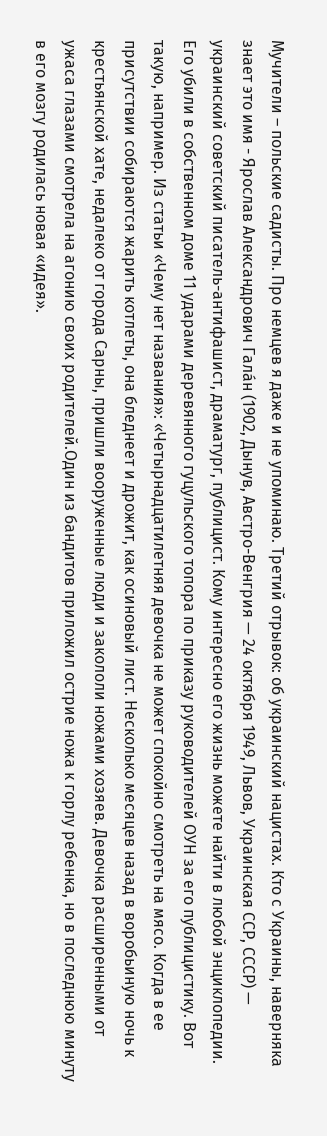Мучители – польские садисты. Про немцев я даже и не упоминаю. Третий отрывок: об украинский нацистах. Кто с Украины, наверняка знает это имя - Ярослав Александрович Гала́н (1902, Дынув, Австро-Венгрия — 24 октября 1949, Львов, Украинская ССР, СССР) — украинский советский писатель-антифашист, драматург, публицист. Кому интересно его жизнь можете найти в любой энциклопедии. Его убили в собственном доме 11 ударами деревянного гуцульского топора по приказу руководителей ОУН за его публицистику. Вот такую, например. Из статьи «Чему нет названия»: «Четырнадцатилетняя девочка не может спокойно смотреть на мясо. Когда в ее присутствии собираются жарить котлеты, она бледнеет и дрожит, как осиновый лист. Несколько месяцев назад в воробьиную ночь к крестьянской хате, недалеко от города Сарны, пришли вооруженные люди и закололи ножами хозяев. Девочка расширенными от ужаса глазами смотрела на агонию своих родителей.Один из бандитов приложил острие ножа к горлу ребенка, но в последнюю минуту в его мозгу родилась новая «идея».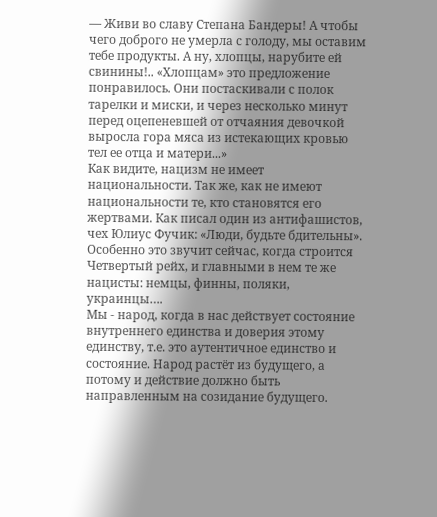— Живи во славу Степана Бандеры! А чтобы чего доброго не умерла с голоду, мы оставим тебе продукты. А ну, хлопцы, нарубите ей свинины!.. «Хлопцам» это предложение понравилось. Они постаскивали с полок тарелки и миски, и через несколько минут перед оцепеневшей от отчаяния девочкой выросла гора мяса из истекающих кровью тел ее отца и матери...»
Как видите, нацизм не имеет национальности. Так же, как не имеют национальности те, кто становятся его жертвами. Как писал один из антифашистов, чех Юлиус Фучик: «Люди, будьте бдительны». Особенно это звучит сейчас, когда строится Четвертый рейх, и главными в нем те же нацисты: немцы, финны, поляки, украинцы….
Мы - народ, когда в нас действует состояние внутреннего единства и доверия этому единству, т.е. это аутентичное единство и состояние. Народ растёт из будущего, а потому и действие должно быть направленным на созидание будущего.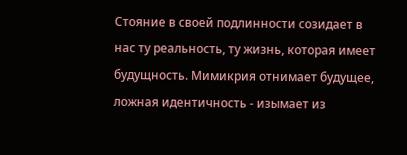Стояние в своей подлинности созидает в нас ту реальность, ту жизнь, которая имеет будущность. Мимикрия отнимает будущее, ложная идентичность - изымает из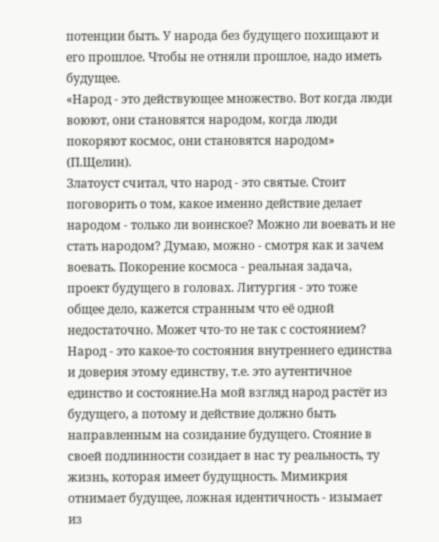потенции быть. У народа без будущего похищают и его прошлое. Чтобы не отняли прошлое, надо иметь будущее.
«Народ - это действующее множество. Вот когда люди воюют, они становятся народом, когда люди покоряют космос, они становятся народом» (П.Щелин).
Златоуст считал, что народ - это святые. Стоит поговорить о том, какое именно действие делает народом - только ли воинское? Можно ли воевать и не стать народом? Думаю, можно - смотря как и зачем воевать. Покорение космоса - реальная задача, проект будущего в головах. Литургия - это тоже общее дело, кажется странным что её одной недостаточно. Может что-то не так с состоянием? Народ - это какое-то состояния внутреннего единства и доверия этому единству, т.е. это аутентичное единство и состояние.На мой взгляд народ растёт из будущего, а потому и действие должно быть направленным на созидание будущего. Стояние в своей подлинности созидает в нас ту реальность, ту жизнь, которая имеет будущность. Мимикрия отнимает будущее, ложная идентичность - изымает из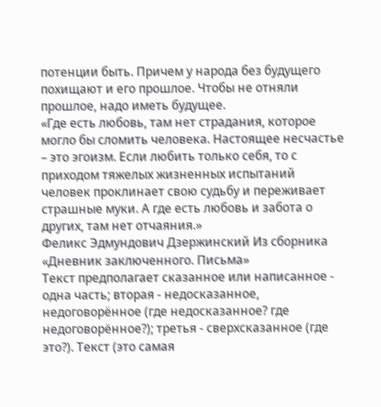потенции быть. Причем у народа без будущего похищают и его прошлое. Чтобы не отняли прошлое, надо иметь будущее.
«Где есть любовь, там нет страдания, которое могло бы сломить человека. Настоящее несчастье – это эгоизм. Если любить только себя, то с приходом тяжелых жизненных испытаний человек проклинает свою судьбу и переживает страшные муки. А где есть любовь и забота о других, там нет отчаяния.»
Феликс Эдмундович Дзержинский Из сборника «Дневник заключенного. Письма»
Текст предполагает сказанное или написанное - одна часть; вторая - недосказанное, недоговорённое (где недосказанное? где недоговорённое?); третья - сверхсказанное (где это?). Текст (это самая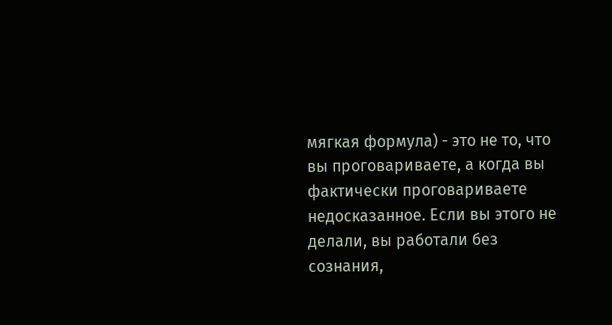мягкая формула) - это не то, что вы проговариваете, а когда вы фактически проговариваете недосказанное. Если вы этого не делали, вы работали без сознания,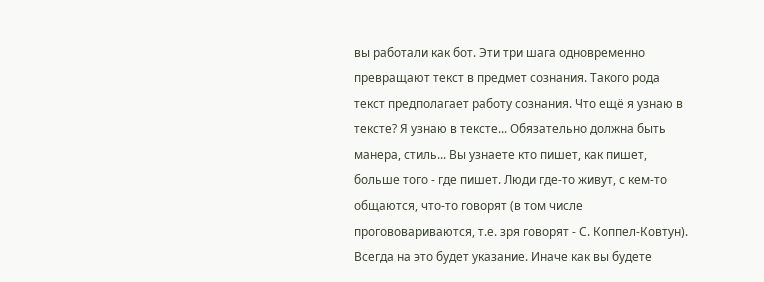вы работали как бот. Эти три шага одновременно превращают текст в предмет сознания. Такого рода текст предполагает работу сознания. Что ещё я узнаю в тексте? Я узнаю в тексте... Обязательно должна быть манера, стиль... Вы узнаете кто пишет, как пишет, больше того - где пишет. Люди где-то живут, с кем-то общаются, что-то говорят (в том числе прогововариваются, т.е. зря говорят - С. Коппел-Ковтун). Всегда на это будет указание. Иначе как вы будете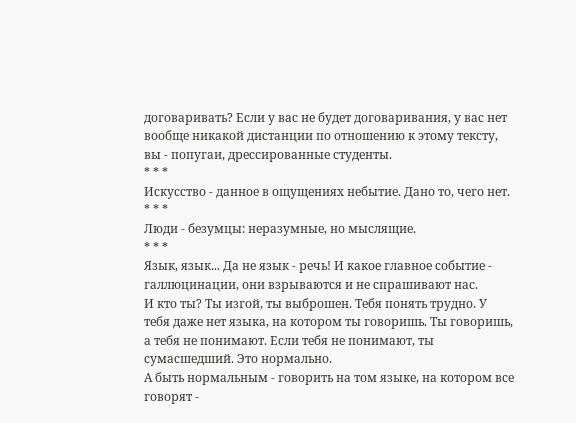договаривать? Если у вас не будет договаривания, у вас нет вообще никакой дистанции по отношению к этому тексту, вы - попугаи, дрессированные студенты.
* * *
Искусство - данное в ощущениях небытие. Дано то, чего нет.
* * *
Люди - безумцы: неразумные, но мыслящие.
* * *
Язык, язык... Да не язык - речь! И какое главное событие - галлюцинации, они взрываются и не спрашивают нас.
И кто ты? Ты изгой, ты выброшен. Тебя понять трудно. У тебя даже нет языка, на котором ты говоришь. Ты говоришь, а тебя не понимают. Если тебя не понимают, ты сумасшедший. Это нормально.
А быть нормальным - говорить на том языке, на котором все говорят -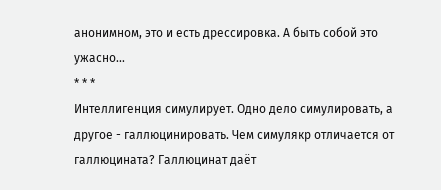анонимном, это и есть дрессировка. А быть собой это ужасно...
* * *
Интеллигенция симулирует. Одно дело симулировать, а другое - галлюцинировать. Чем симулякр отличается от галлюцината? Галлюцинат даёт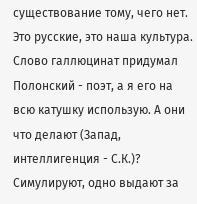существование тому, чего нет. Это русские, это наша культура. Слово галлюцинат придумал Полонский - поэт, а я его на всю катушку использую. А они что делают (Запад, интеллигенция - С.К.)? Симулируют, одно выдают за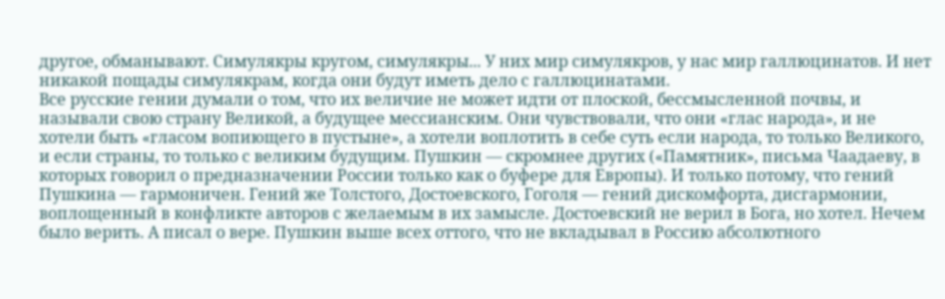другое, обманывают. Симулякры кругом, симулякры... У них мир симулякров, у нас мир галлюцинатов. И нет никакой пощады симулякрам, когда они будут иметь дело с галлюцинатами.
Все русские гении думали о том, что их величие не может идти от плоской, бессмысленной почвы, и называли свою страну Великой, а будущее мессианским. Они чувствовали, что они «глас народа», и не хотели быть «гласом вопиющего в пустыне», а хотели воплотить в себе суть если народа, то только Великого, и если страны, то только с великим будущим. Пушкин — скромнее других («Памятник», письма Чаадаеву, в которых говорил о предназначении России только как о буфере для Европы). И только потому, что гений Пушкина — гармоничен. Гений же Толстого, Достоевского, Гоголя — гений дискомфорта, дисгармонии, воплощенный в конфликте авторов с желаемым в их замысле. Достоевский не верил в Бога, но хотел. Нечем было верить. А писал о вере. Пушкин выше всех оттого, что не вкладывал в Россию абсолютного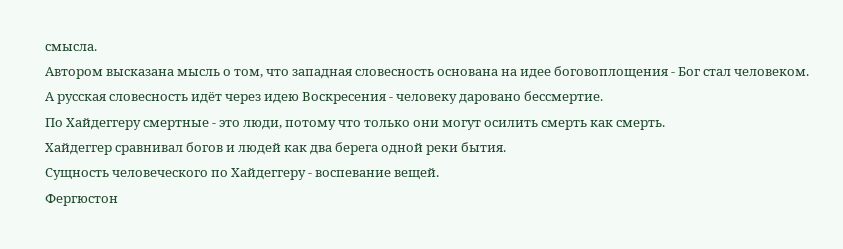смысла.
Автором высказана мысль о том, что западная словесность основана на идее боговоплощения - Бог стал человеком. А русская словесность идёт через идею Воскресения - человеку даровано бессмертие.
По Хайдеггеру смертные - это люди, потому что только они могут осилить смерть как смерть.
Хайдеггер сравнивал богов и людей как два берега одной реки бытия.
Сущность человеческого по Хайдеггеру - воспевание вещей.
Фергюстон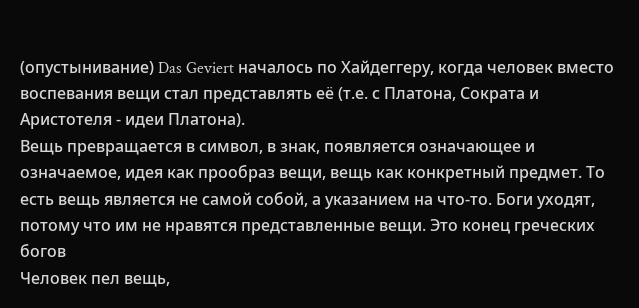(опустынивание) Das Geviert началось по Хайдеггеру, когда человек вместо воспевания вещи стал представлять её (т.е. с Платона, Сократа и Аристотеля - идеи Платона).
Вещь превращается в символ, в знак, появляется означающее и означаемое, идея как прообраз вещи, вещь как конкретный предмет. То есть вещь является не самой собой, а указанием на что-то. Боги уходят, потому что им не нравятся представленные вещи. Это конец греческих богов
Человек пел вещь,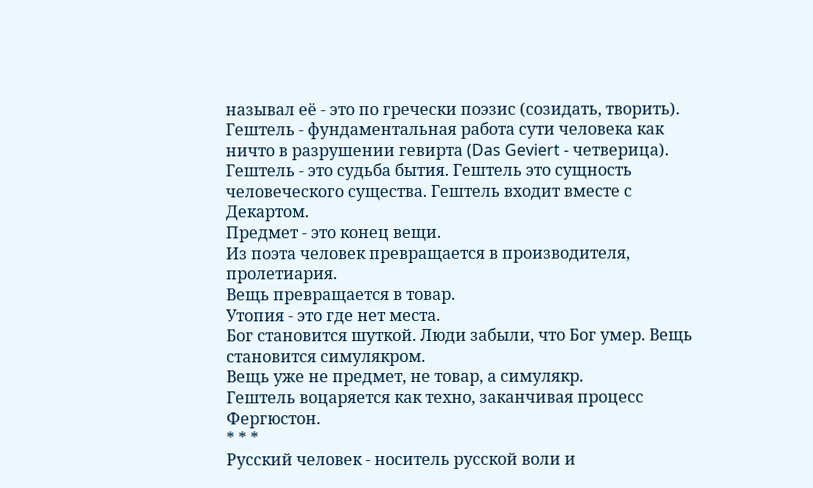называл её - это по гречески поэзис (созидать, творить).
Гештель - фундаментальная работа сути человека как ничто в разрушении гевирта (Das Geviert - четверица).
Гештель - это судьба бытия. Гештель это сущность человеческого существа. Гештель входит вместе с Декартом.
Предмет - это конец вещи.
Из поэта человек превращается в производителя, пролетиария.
Вещь превращается в товар.
Утопия - это где нет места.
Бог становится шуткой. Люди забыли, что Бог умер. Вещь становится симулякром.
Вещь уже не предмет, не товар, а симулякр.
Гештель воцаряется как техно, заканчивая процесс Фергюстон.
* * *
Русский человек - носитель русской воли и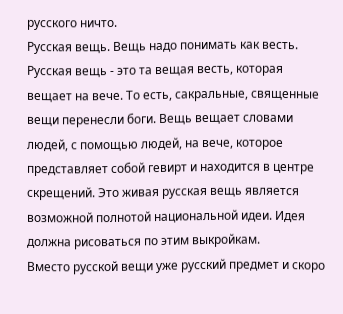русского ничто.
Русская вещь. Вещь надо понимать как весть. Русская вещь - это та вещая весть, которая вещает на вече. То есть, сакральные, священные вещи перенесли боги. Вещь вещает словами людей, с помощью людей, на вече, которое представляет собой гевирт и находится в центре скрещений. Это живая русская вещь является возможной полнотой национальной идеи. Идея должна рисоваться по этим выкройкам.
Вместо русской вещи уже русский предмет и скоро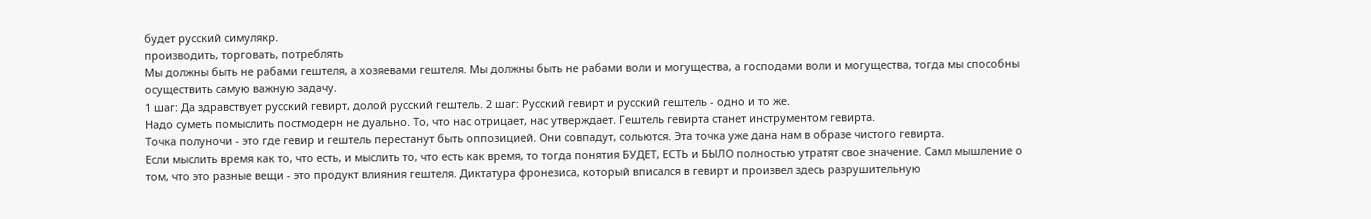будет русский симулякр.
производить, торговать, потреблять
Мы должны быть не рабами гештеля, а хозяевами гештеля. Мы должны быть не рабами воли и могущества, а господами воли и могущества, тогда мы способны осуществить самую важную задачу.
1 шаг: Да здравствует русский гевирт, долой русский гештель. 2 шаг: Русский гевирт и русский гештель - одно и то же.
Надо суметь помыслить постмодерн не дуально. То, что нас отрицает, нас утверждает. Гештель гевирта станет инструментом гевирта.
Точка полуночи - это где гевир и гештель перестанут быть оппозицией. Они совпадут, сольются. Эта точка уже дана нам в образе чистого гевирта.
Если мыслить время как то, что есть, и мыслить то, что есть как время, то тогда понятия БУДЕТ, ЕСТЬ и БЫЛО полностью утратят свое значение. Самл мышление о том, что это разные вещи - это продукт влияния гештеля. Диктатура фронезиса, который вписался в гевирт и произвел здесь разрушительную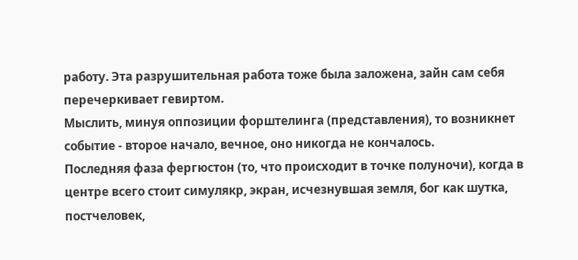работу. Эта разрушительная работа тоже была заложена, зайн сам себя перечеркивает гевиртом.
Мыслить, минуя оппозиции форштелинга (представления), то возникнет событие - второе начало, вечное, оно никогда не кончалось.
Последняя фаза фергюстон (то, что происходит в точке полуночи), когда в центре всего стоит симулякр, экран, исчезнувшая земля, бог как шутка, постчеловек,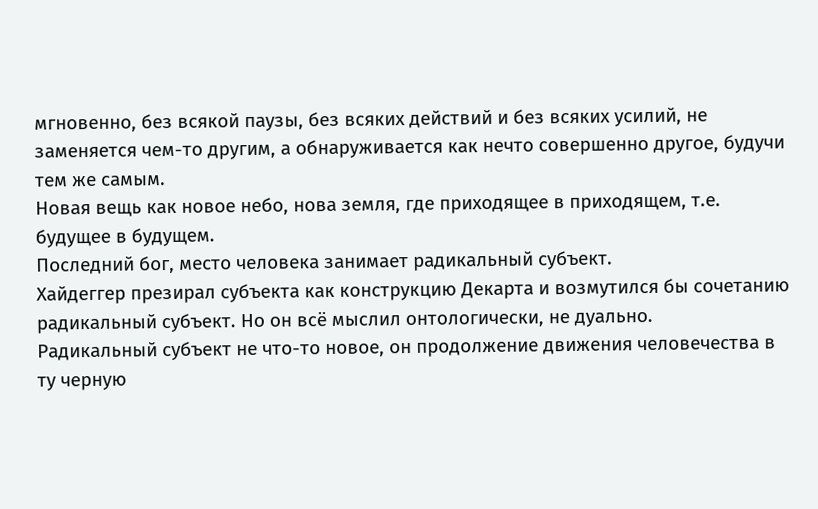мгновенно, без всякой паузы, без всяких действий и без всяких усилий, не заменяется чем-то другим, а обнаруживается как нечто совершенно другое, будучи тем же самым.
Новая вещь как новое небо, нова земля, где приходящее в приходящем, т.е. будущее в будущем.
Последний бог, место человека занимает радикальный субъект.
Хайдеггер презирал субъекта как конструкцию Декарта и возмутился бы сочетанию радикальный субъект. Но он всё мыслил онтологически, не дуально.
Радикальный субъект не что-то новое, он продолжение движения человечества в ту черную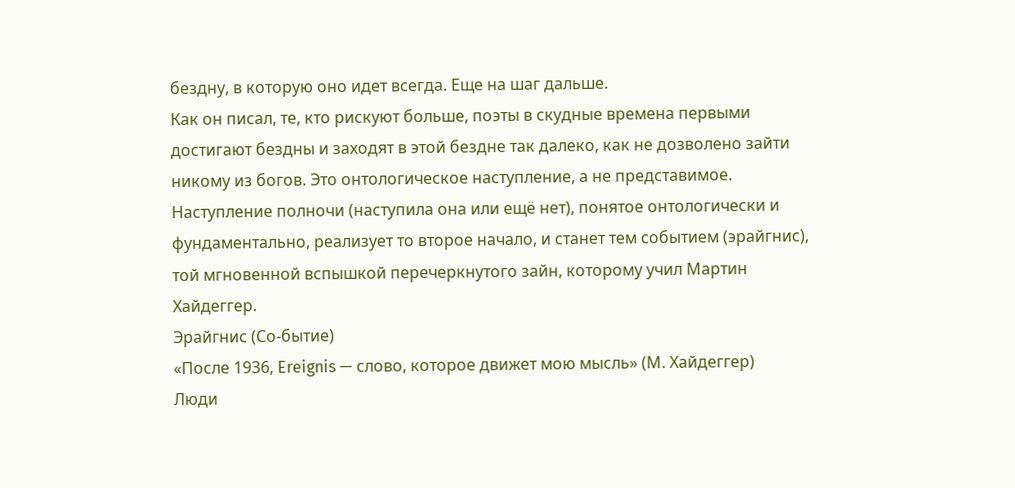бездну, в которую оно идет всегда. Еще на шаг дальше.
Как он писал, те, кто рискуют больше, поэты в скудные времена первыми достигают бездны и заходят в этой бездне так далеко, как не дозволено зайти никому из богов. Это онтологическое наступление, а не представимое.
Наступление полночи (наступила она или ещё нет), понятое онтологически и фундаментально, реализует то второе начало, и станет тем событием (эрайгнис), той мгновенной вспышкой перечеркнутого зайн, которому учил Мартин Хайдеггер.
Эрайгнис (Со-бытие)
«После 1936, Ereignis — слово, которое движет мою мысль» (М. Хайдеггер)
Люди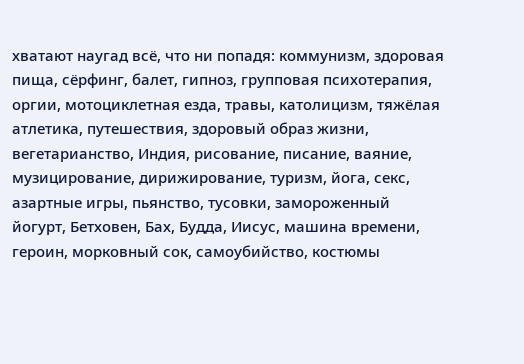хватают наугад всё, что ни попадя: коммунизм, здоровая пища, сёрфинг, балет, гипноз, групповая психотерапия, оргии, мотоциклетная езда, травы, католицизм, тяжёлая атлетика, путешествия, здоровый образ жизни, вегетарианство, Индия, рисование, писание, ваяние, музицирование, дирижирование, туризм, йога, секс, азартные игры, пьянство, тусовки, замороженный йогурт, Бетховен, Бах, Будда, Иисус, машина времени, героин, морковный сок, самоубийство, костюмы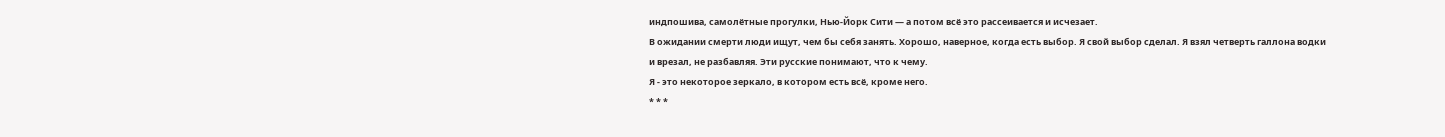индпошива, самолётные прогулки, Нью-Йорк Сити — а потом всё это рассеивается и исчезает.
В ожидании смерти люди ищут, чем бы себя занять. Хорошо, наверное, когда есть выбор. Я свой выбор сделал. Я взял четверть галлона водки и врезал, не разбавляя. Эти русские понимают, что к чему.
Я - это некоторое зеркало, в котором есть всё, кроме него.
* * *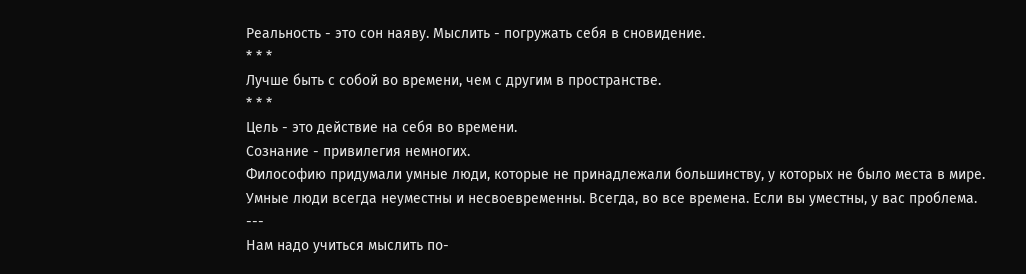Реальность - это сон наяву. Мыслить - погружать себя в сновидение.
* * *
Лучше быть с собой во времени, чем с другим в пространстве.
* * *
Цель - это действие на себя во времени.
Сознание - привилегия немногих.
Философию придумали умные люди, которые не принадлежали большинству, у которых не было места в мире.
Умные люди всегда неуместны и несвоевременны. Всегда, во все времена. Если вы уместны, у вас проблема.
---
Нам надо учиться мыслить по-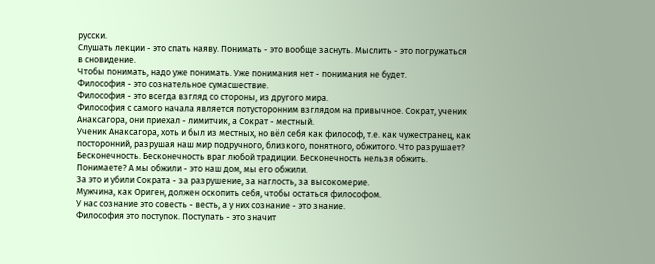русски.
Слушать лекции - это спать наяву. Понимать - это вообще заснуть. Мыслить - это погружаться в сновидение.
Чтобы понимать, надо уже понимать. Уже понимания нет - понимания не будет.
Философия - это сознательное сумасшествие.
Философия - это всегда взгляд со стороны, из другого мира.
Философия с самого начала является потусторонним взглядом на привычное. Сократ, ученик Анаксагора, они приехал - лимитчик, а Сократ - местный.
Ученик Анаксагора, хоть и был из местных, но вёл себя как философ, т.е. как чужестранец, как посторонний, разрушая наш мир подручного, близкого, понятного, обжитого. Что разрушает? Бесконечность. Бесконечность враг любой традиции. Бесконечность нельзя обжить. Понимаете? А мы обжили - это наш дом, мы его обжили.
За это и убили Сократа - за разрушение, за наглость, за высокомерие.
Мужчина, как Ориген, должен оскопить себя, чтобы остаться философом.
У нас сознание это совесть - весть, а у них сознание - это знание.
Философия это поступок. Поступать - это значит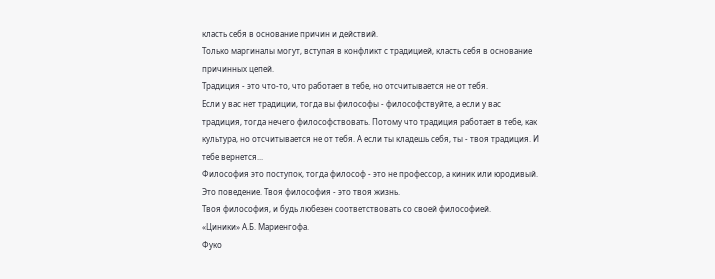класть себя в основание причин и действий.
Только маргиналы могут, вступая в конфликт с традицией, класть себя в основание причинных цепей.
Традиция - это что-то, что работает в тебе, но отсчитывается не от тебя.
Если у вас нет традиции, тогда вы философы - философствуйте, а если у вас традиция, тогда нечего философствовать. Потому что традиция работает в тебе, как культура, но отсчитывается не от тебя. А если ты кладешь себя, ты - твоя традиция. И тебе вернется...
Философия это поступок, тогда философ - это не профессор, а киник или юродивый. Это поведение. Твоя философия - это твоя жизнь.
Твоя философия, и будь любезен соответствовать со своей философией.
«Циники» А.Б. Мариенгофа.
Фуко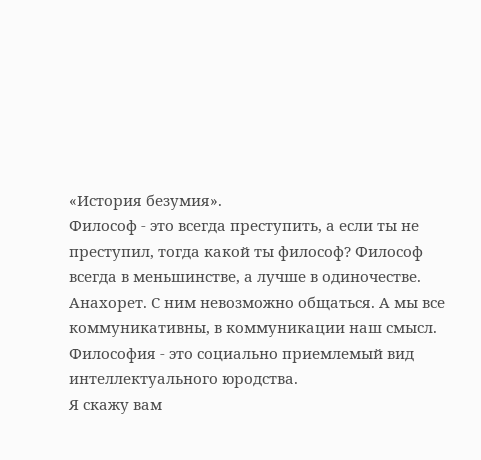«История безумия».
Философ - это всегда преступить, а если ты не преступил, тогда какой ты философ? Философ всегда в меньшинстве, а лучше в одиночестве. Анахорет. С ним невозможно общаться. А мы все коммуникативны, в коммуникации наш смысл.
Философия - это социально приемлемый вид интеллектуального юродства.
Я скажу вам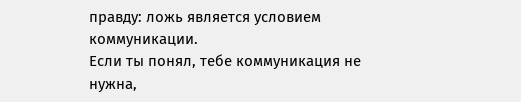правду: ложь является условием коммуникации.
Если ты понял, тебе коммуникация не нужна,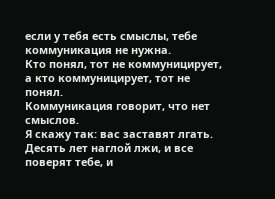если у тебя есть смыслы, тебе коммуникация не нужна.
Кто понял, тот не коммуницирует, а кто коммуницирует, тот не понял.
Коммуникация говорит, что нет смыслов.
Я скажу так: вас заставят лгать.
Десять лет наглой лжи, и все поверят тебе, и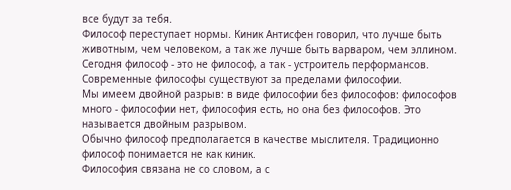все будут за тебя.
Философ переступает нормы. Киник Антисфен говорил, что лучше быть животным, чем человеком, а так же лучше быть варваром, чем эллином.
Сегодня философ - это не философ, а так - устроитель перформансов. Современные философы существуют за пределами философии.
Мы имеем двойной разрыв: в виде философии без философов: философов много - философии нет, философия есть, но она без философов. Это называется двойным разрывом.
Обычно философ предполагается в качестве мыслителя. Традиционно философ понимается не как киник.
Философия связана не со словом, а с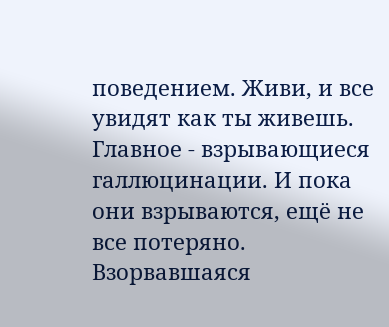поведением. Живи, и все увидят как ты живешь.
Главное - взрывающиеся галлюцинации. И пока они взрываются, ещё не все потеряно.
Взорвавшаяся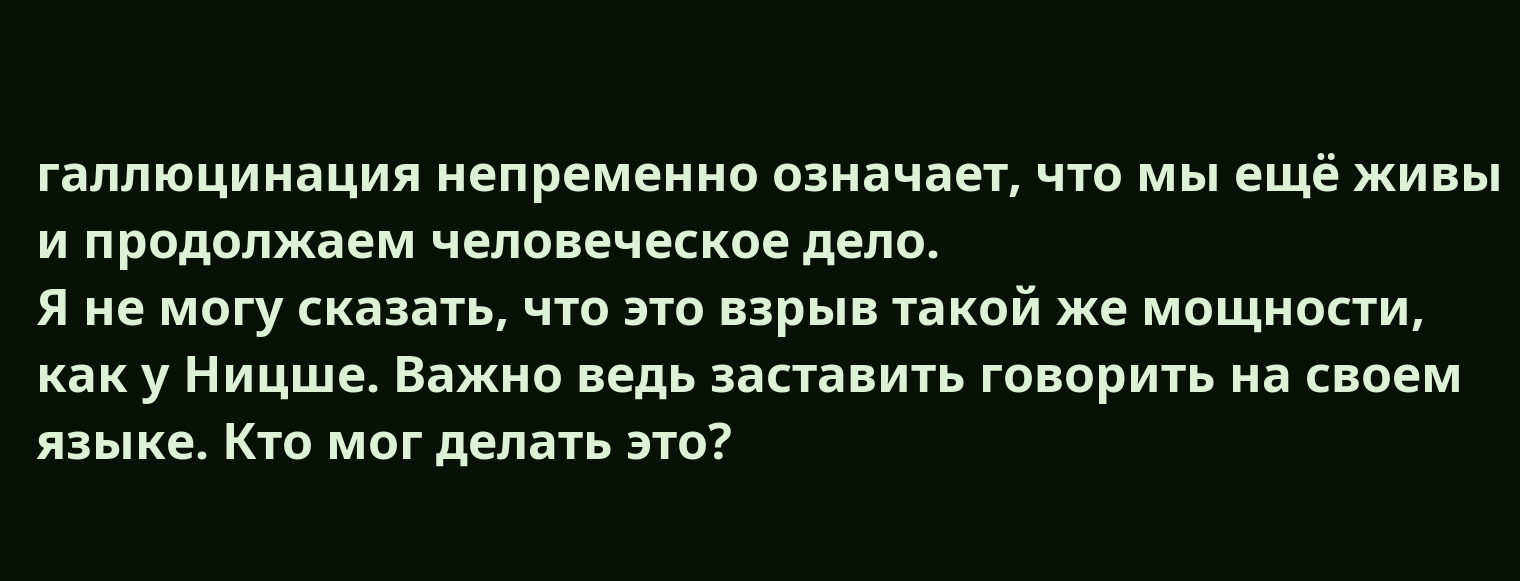галлюцинация непременно означает, что мы ещё живы и продолжаем человеческое дело.
Я не могу сказать, что это взрыв такой же мощности, как у Ницше. Важно ведь заставить говорить на своем языке. Кто мог делать это?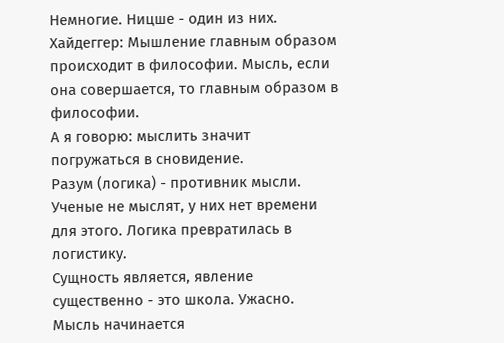Немногие. Ницше - один из них.
Хайдеггер: Мышление главным образом происходит в философии. Мысль, если она совершается, то главным образом в философии.
А я говорю: мыслить значит погружаться в сновидение.
Разум (логика) - противник мысли. Ученые не мыслят, у них нет времени для этого. Логика превратилась в логистику.
Сущность является, явление существенно - это школа. Ужасно.
Мысль начинается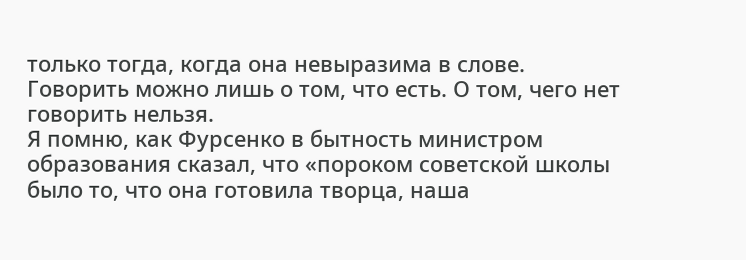только тогда, когда она невыразима в слове.
Говорить можно лишь о том, что есть. О том, чего нет говорить нельзя.
Я помню, как Фурсенко в бытность министром образования сказал, что «пороком советской школы было то, что она готовила творца, наша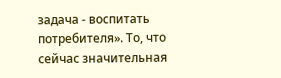задача - воспитать потребителя». То, что сейчас значительная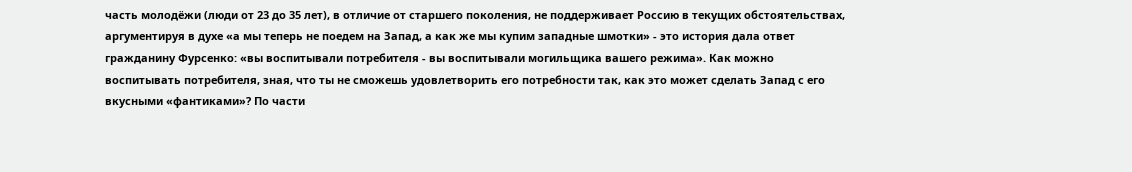часть молодёжи (люди от 23 до 35 лет), в отличие от старшего поколения, не поддерживает Россию в текущих обстоятельствах, аргументируя в духе «а мы теперь не поедем на Запад, а как же мы купим западные шмотки» - это история дала ответ гражданину Фурсенко: «вы воспитывали потребителя - вы воспитывали могильщика вашего режима». Как можно воспитывать потребителя, зная, что ты не сможешь удовлетворить его потребности так, как это может сделать Запад с его вкусными «фантиками»? По части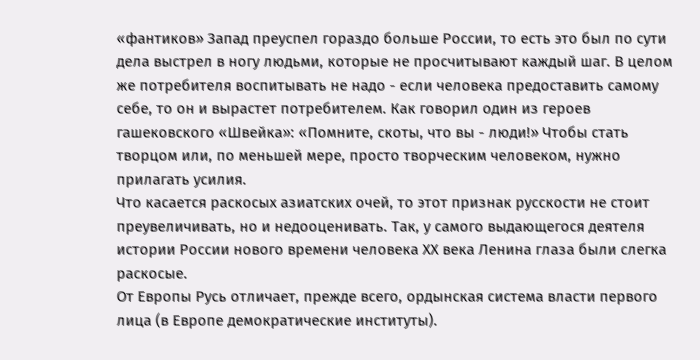«фантиков» Запад преуспел гораздо больше России, то есть это был по сути дела выстрел в ногу людьми, которые не просчитывают каждый шаг. В целом же потребителя воспитывать не надо - если человека предоставить самому себе, то он и вырастет потребителем. Как говорил один из героев гашековского «Швейка»: «Помните, скоты, что вы - люди!» Чтобы стать творцом или, по меньшей мере, просто творческим человеком, нужно прилагать усилия.
Что касается раскосых азиатских очей, то этот признак русскости не стоит преувеличивать, но и недооценивать. Так, у самого выдающегося деятеля истории России нового времени человека ХХ века Ленина глаза были слегка раскосые.
От Европы Русь отличает, прежде всего, ордынская система власти первого лица (в Европе демократические институты).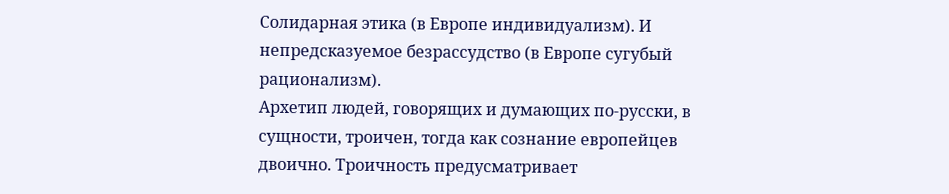Солидарная этика (в Европе индивидуализм). И непредсказуемое безрассудство (в Европе сугубый рационализм).
Архетип людей, говорящих и думающих по-русски, в сущности, троичен, тогда как сознание европейцев двоично. Троичность предусматривает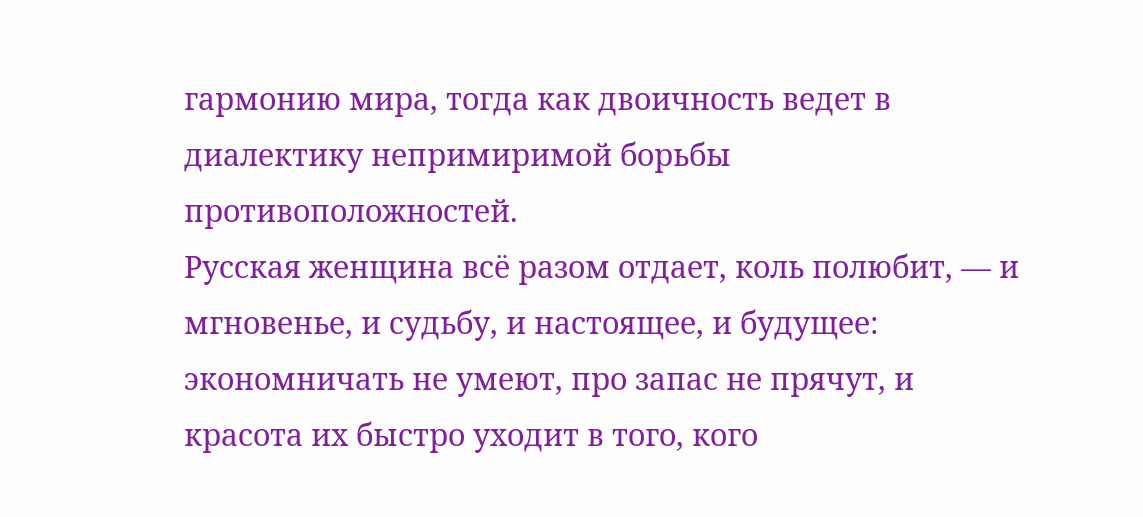гармонию мира, тогда как двоичность ведет в диалектику непримиримой борьбы противоположностей.
Русская женщина всё разом отдает, коль полюбит, — и мгновенье, и судьбу, и настоящее, и будущее: экономничать не умеют, про запас не прячут, и красота их быстро уходит в того, кого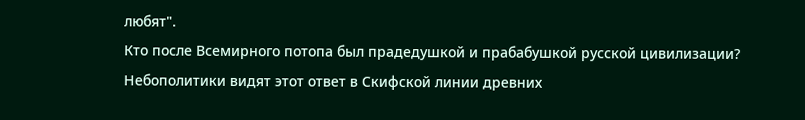любят".
Кто после Всемирного потопа был прадедушкой и прабабушкой русской цивилизации? Небополитики видят этот ответ в Скифской линии древних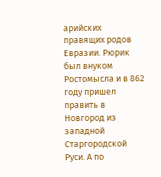арийских правящих родов Евразии. Рюрик был внуком Ростомысла и в 862 году пришел править в Новгород из западной Старгородской Руси. А по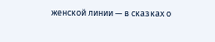женской линии — в сказках о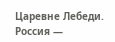Царевне Лебеди. Россия —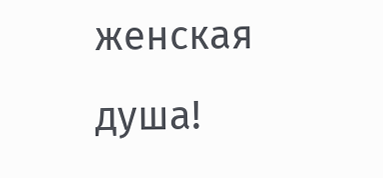женская душа!